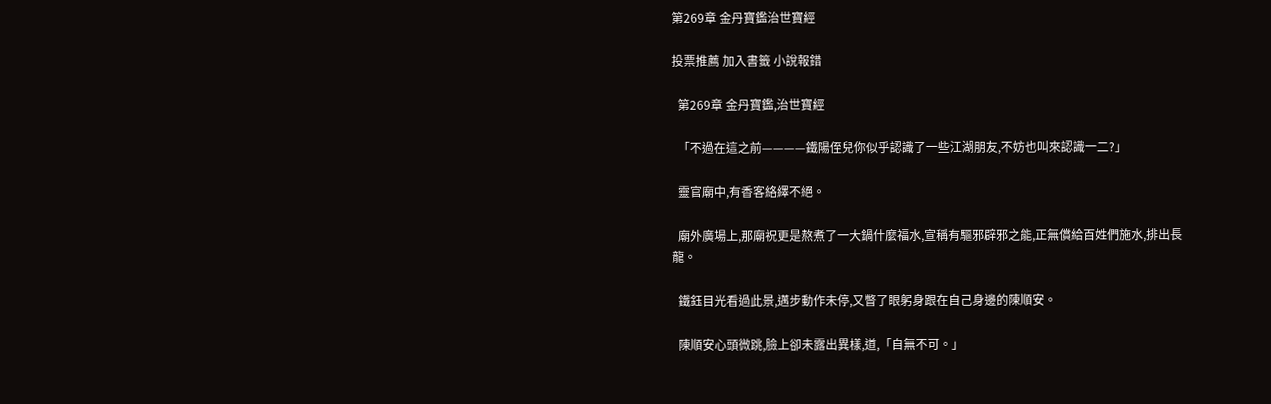第269章 金丹寶鑑治世寶經

投票推薦 加入書籤 小說報錯

  第269章 金丹寶鑑,治世寶經

  「不過在這之前————鐵陽侄兒你似乎認識了一些江湖朋友,不妨也叫來認識一二?」

  靈官廟中,有香客絡繹不絕。

  廟外廣場上,那廟祝更是熬煮了一大鍋什麼福水,宣稱有驅邪辟邪之能,正無償給百姓們施水,排出長龍。

  鐵鈺目光看過此景,邁步動作未停,又瞥了眼躬身跟在自己身邊的陳順安。

  陳順安心頭微跳,臉上卻未露出異樣,道,「自無不可。」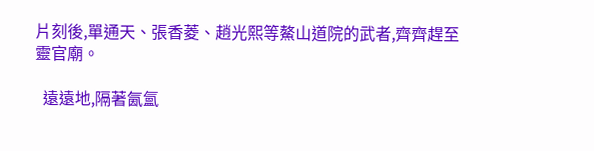片刻後,單通天、張香菱、趙光熙等鰲山道院的武者,齊齊趕至靈官廟。

  遠遠地,隔著氤氳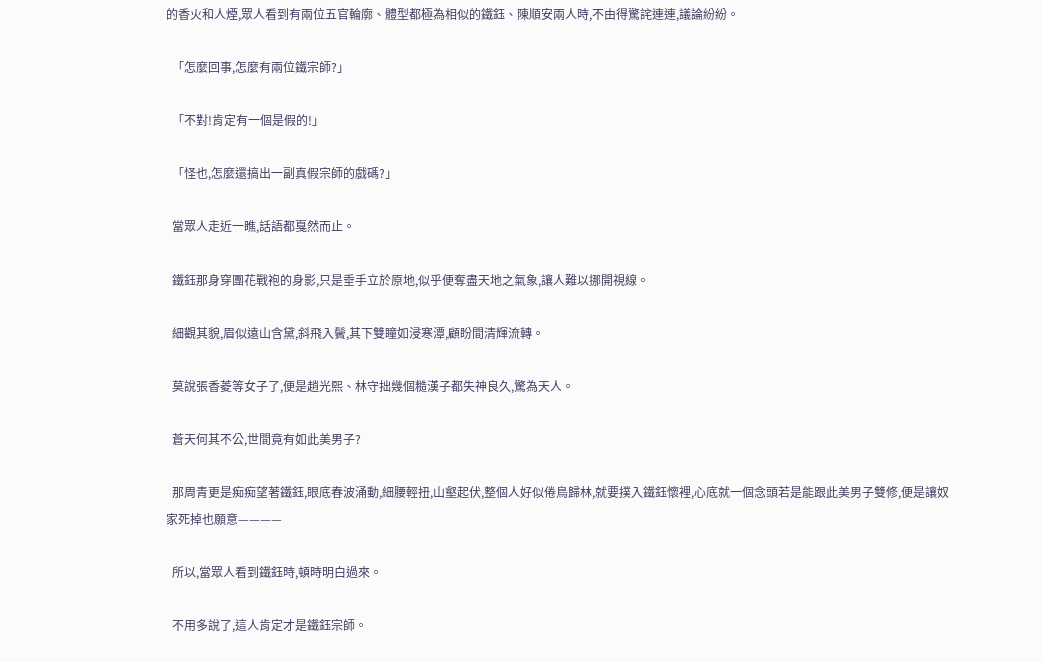的香火和人煙,眾人看到有兩位五官輪廓、體型都極為相似的鐵鈺、陳順安兩人時,不由得驚詫連連,議論紛紛。

  「怎麼回事,怎麼有兩位鐵宗師?」

  「不對!肯定有一個是假的!」

  「怪也,怎麼還搞出一副真假宗師的戲碼?」

  當眾人走近一瞧,話語都戛然而止。

  鐵鈺那身穿團花戰袍的身影,只是垂手立於原地,似乎便奪盡天地之氣象,讓人難以挪開視線。

  細觀其貌,眉似遠山含黛,斜飛入鬢,其下雙瞳如浸寒潭,顧盼間清輝流轉。

  莫說張香菱等女子了,便是趙光熙、林守拙幾個糙漢子都失神良久,驚為天人。

  蒼天何其不公,世間竟有如此美男子?

  那周青更是痴痴望著鐵鈺,眼底春波涌動,細腰輕扭,山壑起伏,整個人好似倦鳥歸林,就要撲入鐵鈺懷裡,心底就一個念頭若是能跟此美男子雙修,便是讓奴家死掉也願意————

  所以,當眾人看到鐵鈺時,頓時明白過來。

  不用多說了,這人肯定才是鐵鈺宗師。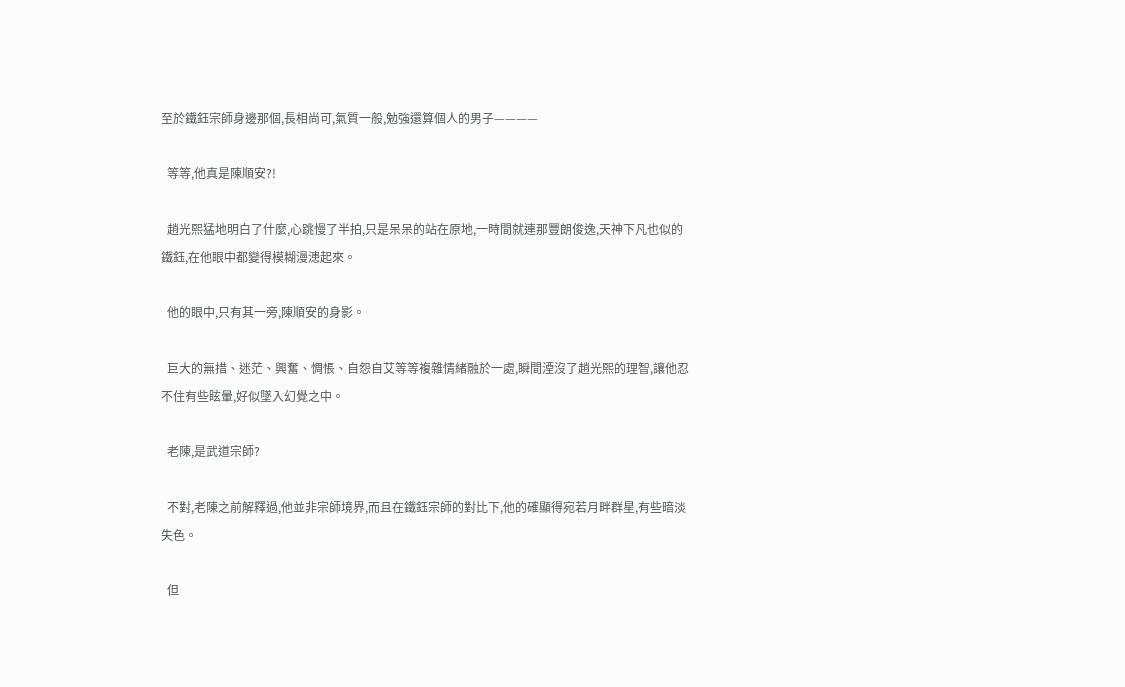至於鐵鈺宗師身邊那個,長相尚可,氣質一般,勉強還算個人的男子————

  等等,他真是陳順安?!

  趙光熙猛地明白了什麼,心跳慢了半拍,只是呆呆的站在原地,一時間就連那豐朗俊逸,天神下凡也似的鐵鈺,在他眼中都變得模糊漫漶起來。

  他的眼中,只有其一旁,陳順安的身影。

  巨大的無措、迷茫、興奮、惆悵、自怨自艾等等複雜情緒融於一處,瞬間湮沒了趙光熙的理智,讓他忍不住有些眩暈,好似墜入幻覺之中。

  老陳,是武道宗師?

  不對,老陳之前解釋過,他並非宗師境界,而且在鐵鈺宗師的對比下,他的確顯得宛若月畔群星,有些暗淡失色。

  但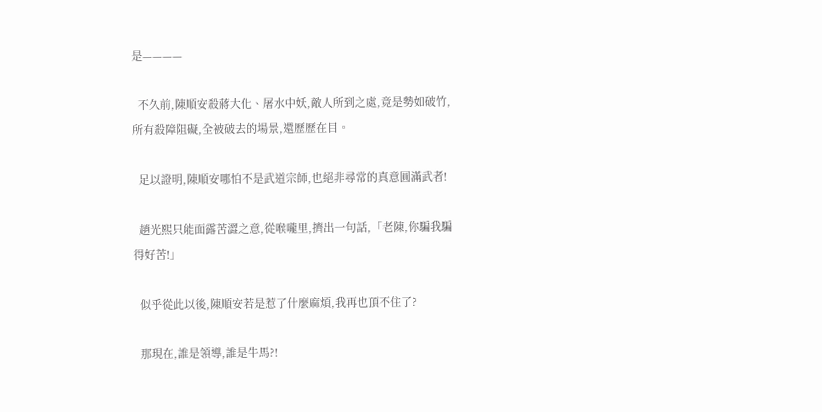是————

  不久前,陳順安殺蔣大化、屠水中妖,敵人所到之處,竟是勢如破竹,所有殺障阻礙,全被破去的場景,還歷歷在目。

  足以證明,陳順安哪怕不是武道宗師,也絕非尋常的真意圓滿武者!

  趙光熙只能面露苦澀之意,從喉嚨里,擠出一句話,「老陳,你騙我騙得好苦!」

  似乎從此以後,陳順安若是惹了什麼麻煩,我再也頂不住了?

  那現在,誰是領導,誰是牛馬?!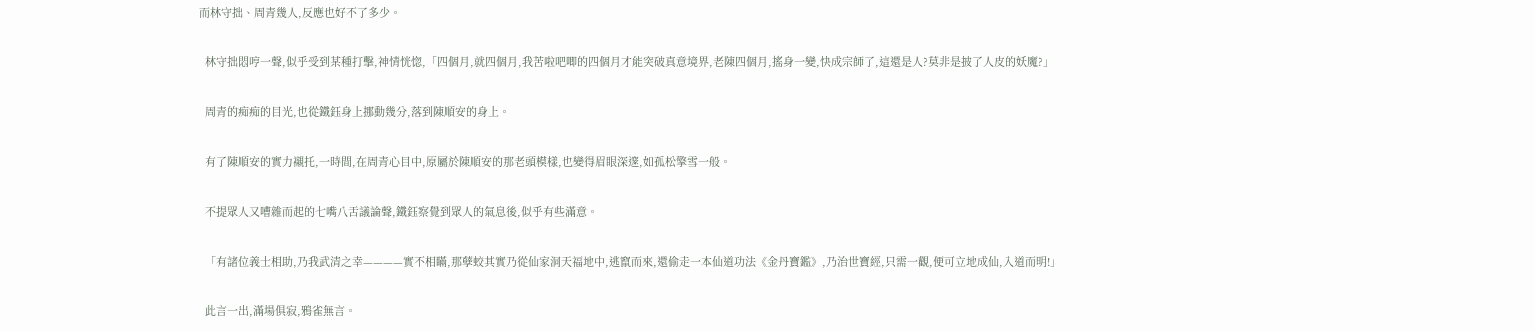而林守拙、周青幾人,反應也好不了多少。

  林守拙悶哼一聲,似乎受到某種打擊,神情恍惚,「四個月,就四個月,我苦啦吧唧的四個月才能突破真意境界,老陳四個月,搖身一變,快成宗師了,這還是人?莫非是披了人皮的妖魔?」

  周青的痴痴的目光,也從鐵鈺身上挪動幾分,落到陳順安的身上。

  有了陳順安的實力襯托,一時間,在周青心目中,原屬於陳順安的那老頭模樣,也變得眉眼深邃,如孤松擎雪一般。

  不提眾人又嘈雜而起的七嘴八舌議論聲,鐵鈺察覺到眾人的氣息後,似乎有些滿意。

  「有諸位義士相助,乃我武清之幸————實不相瞞,那孽蛟其實乃從仙家洞天福地中,逃竄而來,還偷走一本仙道功法《金丹寶鑑》,乃治世寶經,只需一觀,便可立地成仙,入道而明!」

  此言一出,滿場俱寂,鴉雀無言。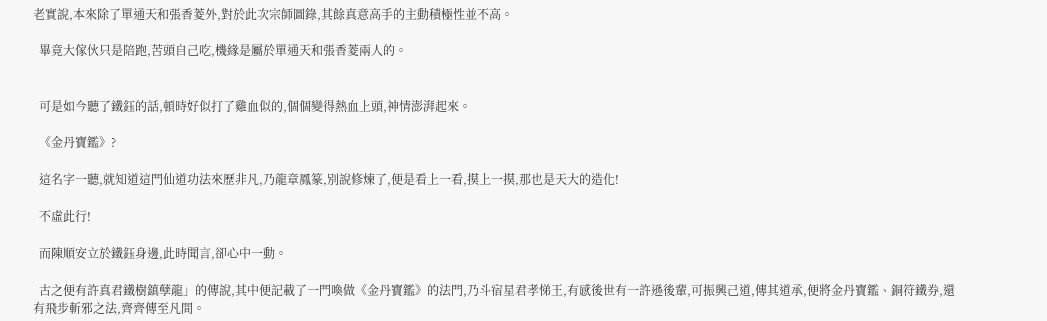老實說,本來除了單通天和張香菱外,對於此次宗師圖錄,其餘真意高手的主動積極性並不高。

  畢竟大傢伙只是陪跑,苦頭自己吃,機緣是屬於單通天和張香菱兩人的。


  可是如今聽了鐵鈺的話,頓時好似打了雞血似的,個個變得熱血上頭,神情澎湃起來。

  《金丹寶鑑》?

  這名字一聽,就知道這門仙道功法來歷非凡,乃龍章鳳篆,別說修煉了,便是看上一看,摸上一摸,那也是天大的造化!

  不虛此行!

  而陳順安立於鐵鈺身邊,此時聞言,卻心中一動。

  古之便有許真君鐵樹鎮孽龍」的傳說,其中便記載了一門喚做《金丹寶鑑》的法門,乃斗宿星君孝悌王,有感後世有一許遜後輩,可振興己道,傳其道承,便將金丹寶鑑、銅符鐵券,還有飛步斬邪之法,齊齊傳至凡間。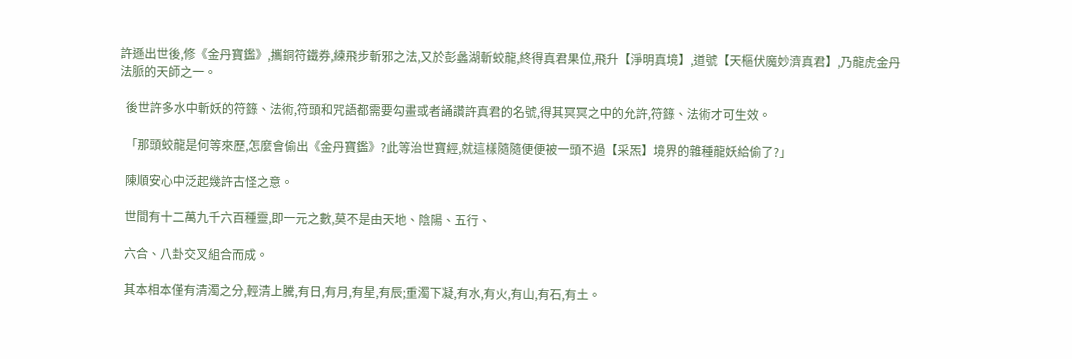許遜出世後,修《金丹寶鑑》,攜銅符鐵券,練飛步斬邪之法,又於彭蠡湖斬蛟龍,終得真君果位,飛升【淨明真境】,道號【天樞伏魔妙濟真君】,乃龍虎金丹法脈的天師之一。

  後世許多水中斬妖的符籙、法術,符頭和咒語都需要勾畫或者誦讚許真君的名號,得其冥冥之中的允許,符籙、法術才可生效。

  「那頭蛟龍是何等來歷,怎麼會偷出《金丹寶鑑》?此等治世寶經,就這樣隨隨便便被一頭不過【采炁】境界的雜種龍妖給偷了?」

  陳順安心中泛起幾許古怪之意。

  世間有十二萬九千六百種靈,即一元之數,莫不是由天地、陰陽、五行、

  六合、八卦交叉組合而成。

  其本相本僅有清濁之分,輕清上騰,有日,有月,有星,有辰;重濁下凝,有水,有火,有山,有石,有土。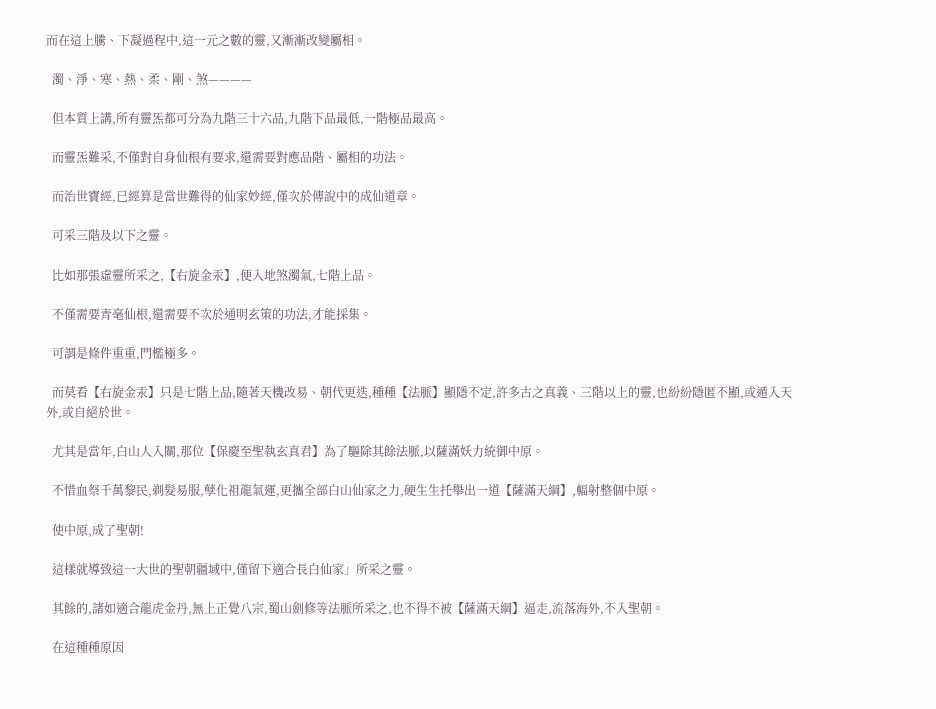而在這上騰、下凝過程中,這一元之數的靈,又漸漸改變屬相。

  濁、淨、寒、熱、柔、剛、煞————

  但本質上講,所有靈炁都可分為九階三十六品,九階下品最低,一階極品最高。

  而靈炁難采,不僅對自身仙根有要求,還需要對應品階、屬相的功法。

  而治世寶經,已經算是當世難得的仙家妙經,僅次於傳說中的成仙道章。

  可采三階及以下之靈。

  比如那張虛靈所采之,【右旋金汞】,便入地煞濁氣,七階上品。

  不僅需要青毫仙根,還需要不次於通明玄策的功法,才能採集。

  可謂是條件重重,門檻極多。

  而莫看【右旋金汞】只是七階上品,隨著天機改易、朝代更迭,種種【法脈】顯隱不定,許多古之真義、三階以上的靈,也紛紛隱匿不顯,或遁入天外,或自絕於世。

  尤其是當年,白山人入關,那位【保慶至聖執玄真君】為了驅除其餘法脈,以薩滿妖力統御中原。

  不惜血祭千萬黎民,剃髮易服,孽化祖龍氣運,更攜全部白山仙家之力,硬生生托舉出一道【薩滿天綱】,輻射整個中原。

  使中原,成了聖朝!

  這樣就導致這一大世的聖朝疆域中,僅留下適合長白仙家」所采之靈。

  其餘的,諸如適合龍虎金丹,無上正覺八宗,蜀山劍修等法脈所采之,也不得不被【薩滿天綱】逼走,流落海外,不入聖朝。

  在這種種原因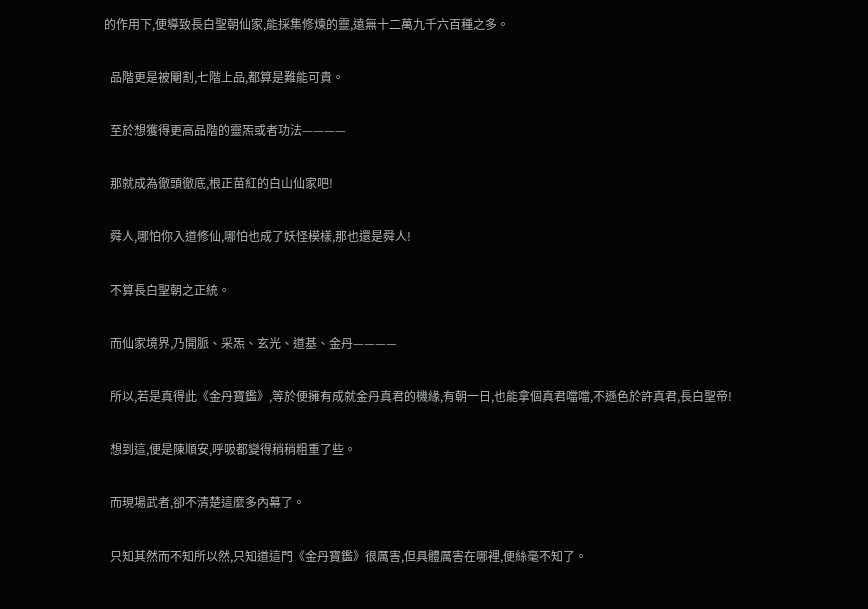的作用下,便導致長白聖朝仙家,能採集修煉的靈,遠無十二萬九千六百種之多。

  品階更是被閹割,七階上品,都算是難能可貴。

  至於想獲得更高品階的靈炁或者功法————

  那就成為徹頭徹底,根正苗紅的白山仙家吧!

  舜人,哪怕你入道修仙,哪怕也成了妖怪模樣,那也還是舜人!

  不算長白聖朝之正統。

  而仙家境界,乃開脈、采炁、玄光、道基、金丹————

  所以,若是真得此《金丹寶鑑》,等於便擁有成就金丹真君的機緣,有朝一日,也能拿個真君噹噹,不遜色於許真君,長白聖帝!

  想到這,便是陳順安,呼吸都變得稍稍粗重了些。

  而現場武者,卻不清楚這麼多內幕了。

  只知其然而不知所以然,只知道這門《金丹寶鑑》很厲害,但具體厲害在哪裡,便絲毫不知了。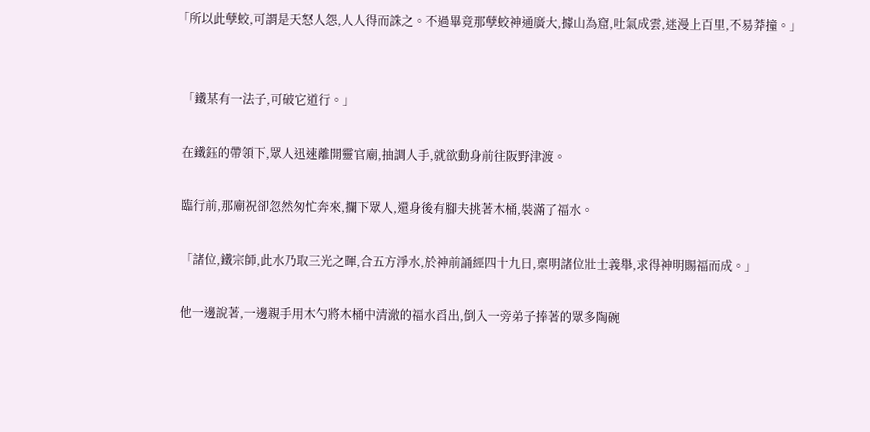「所以此孽蛟,可謂是天怒人怨,人人得而誅之。不過畢竟那孽蛟神通廣大,據山為窟,吐氣成雲,迷漫上百里,不易莽撞。」


  「鐵某有一法子,可破它道行。」

  在鐵鈺的帶領下,眾人迅速離開靈官廟,抽調人手,就欲動身前往阪野津渡。

  臨行前,那廟祝卻忽然匆忙奔來,攔下眾人,還身後有腳夫挑著木桶,裝滿了福水。

  「諸位,鐵宗師,此水乃取三光之暉,合五方淨水,於神前誦經四十九日,稟明諸位壯士義舉,求得神明賜福而成。」

  他一邊說著,一邊親手用木勺將木桶中清澈的福水舀出,倒入一旁弟子捧著的眾多陶碗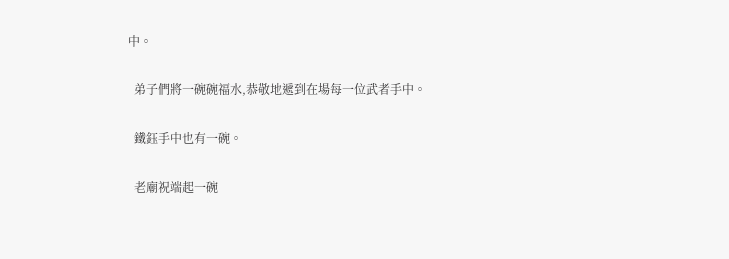中。

  弟子們將一碗碗福水,恭敬地遞到在場每一位武者手中。

  鐵鈺手中也有一碗。

  老廟祝端起一碗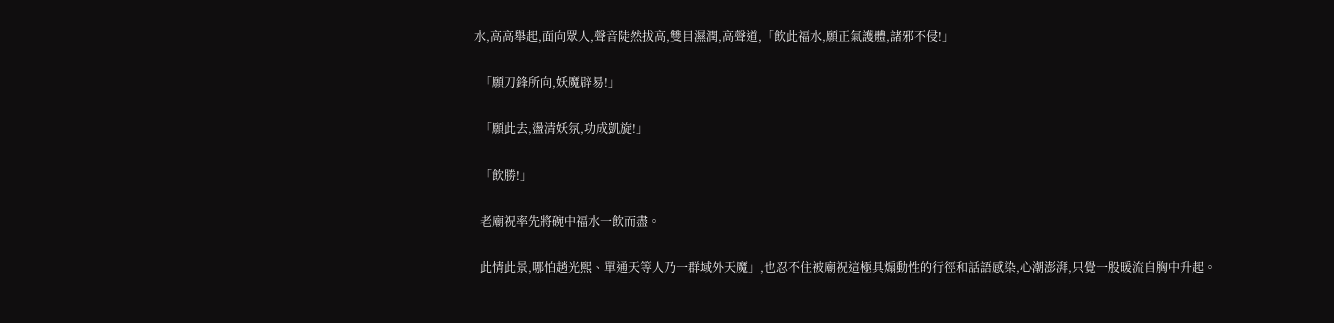水,高高舉起,面向眾人,聲音陡然拔高,雙目濕潤,高聲道,「飲此福水,願正氣護體,諸邪不侵!」

  「願刀鋒所向,妖魔辟易!」

  「願此去,盪清妖氛,功成凱旋!」

  「飲勝!」

  老廟祝率先將碗中福水一飲而盡。

  此情此景,哪怕趙光熙、單通天等人乃一群域外天魔」,也忍不住被廟祝這極具煽動性的行徑和話語感染,心潮澎湃,只覺一股暖流自胸中升起。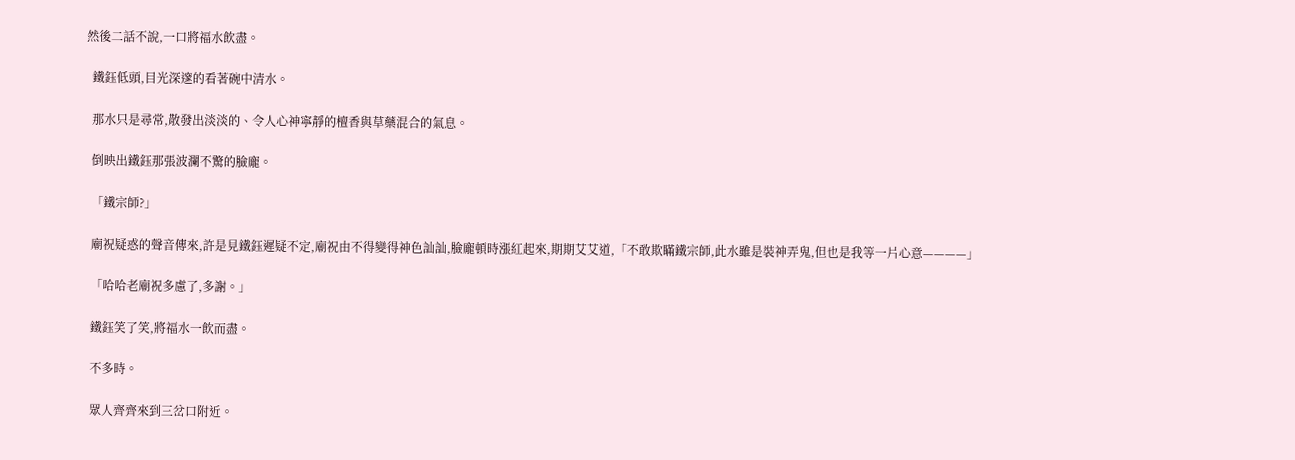然後二話不說,一口將福水飲盡。

  鐵鈺低頭,目光深邃的看著碗中清水。

  那水只是尋常,散發出淡淡的、令人心神寧靜的檀香與草藥混合的氣息。

  倒映出鐵鈺那張波瀾不驚的臉龐。

  「鐵宗師?」

  廟祝疑惑的聲音傳來,許是見鐵鈺遲疑不定,廟祝由不得變得神色訕訕,臉龐頓時漲紅起來,期期艾艾道,「不敢欺瞞鐵宗師,此水雖是裝神弄鬼,但也是我等一片心意————」

  「哈哈老廟祝多慮了,多謝。」

  鐵鈺笑了笑,將福水一飲而盡。

  不多時。

  眾人齊齊來到三岔口附近。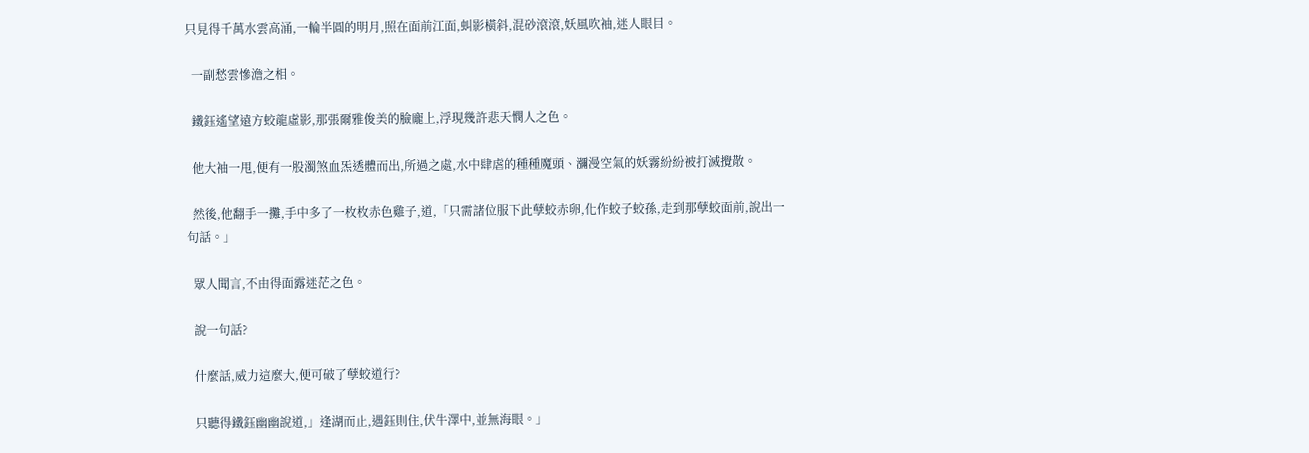只見得千萬水雲高涌,一輪半圓的明月,照在面前江面,虯影橫斜,混砂滾滾,妖風吹袖,迷人眼目。

  一副愁雲慘澹之相。

  鐵鈺遙望遠方蛟龍虛影,那張爾雅俊美的臉龐上,浮現幾許悲天憫人之色。

  他大袖一甩,便有一股濁煞血炁透體而出,所過之處,水中肆虐的種種魔頭、瀰漫空氣的妖霧紛紛被打滅攪散。

  然後,他翻手一攤,手中多了一枚枚赤色雞子,道,「只需諸位服下此孽蛟赤卵,化作蛟子蛟孫,走到那孽蛟面前,說出一句話。」

  眾人聞言,不由得面露迷茫之色。

  說一句話?

  什麼話,威力這麼大,便可破了孽蛟道行?

  只聽得鐵鈺幽幽說道,」逢湖而止,遇鈺則住,伏牛澤中,並無海眼。」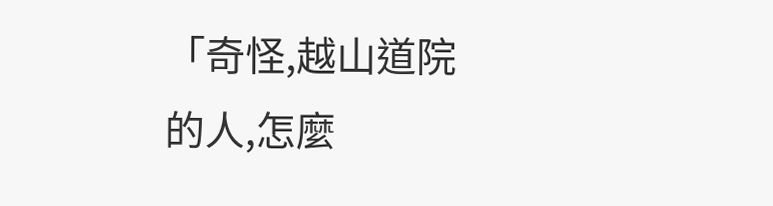「奇怪,越山道院的人,怎麼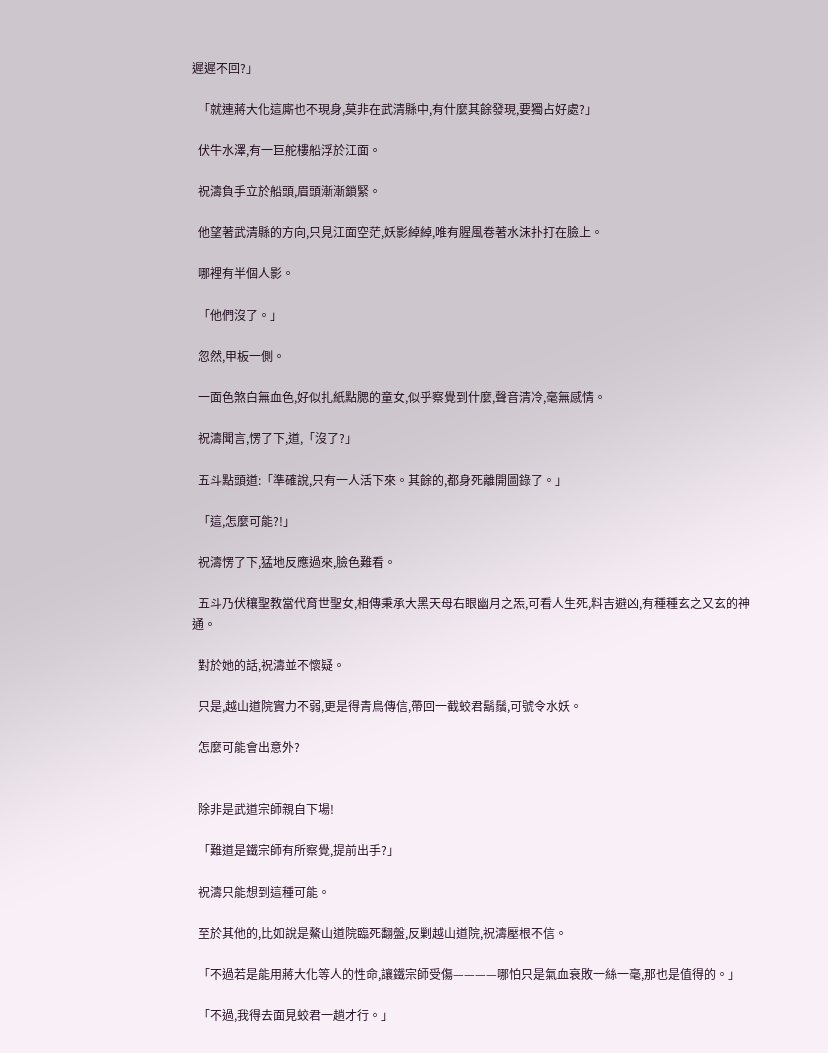遲遲不回?」

  「就連蔣大化這廝也不現身,莫非在武清縣中,有什麼其餘發現,要獨占好處?」

  伏牛水澤,有一巨舵樓船浮於江面。

  祝濤負手立於船頭,眉頭漸漸鎖緊。

  他望著武清縣的方向,只見江面空茫,妖影綽綽,唯有腥風卷著水沫扑打在臉上。

  哪裡有半個人影。

  「他們沒了。」

  忽然,甲板一側。

  一面色煞白無血色,好似扎紙點腮的童女,似乎察覺到什麼,聲音清冷,毫無感情。

  祝濤聞言,愣了下,道,「沒了?」

  五斗點頭道:「準確說,只有一人活下來。其餘的,都身死離開圖錄了。」

  「這,怎麼可能?!」

  祝濤愣了下,猛地反應過來,臉色難看。

  五斗乃伏穰聖教當代育世聖女,相傳秉承大黑天母右眼幽月之炁,可看人生死,料吉避凶,有種種玄之又玄的神通。

  對於她的話,祝濤並不懷疑。

  只是,越山道院實力不弱,更是得青鳥傳信,帶回一截蛟君鬍鬚,可號令水妖。

  怎麼可能會出意外?


  除非是武道宗師親自下場!

  「難道是鐵宗師有所察覺,提前出手?」

  祝濤只能想到這種可能。

  至於其他的,比如說是鰲山道院臨死翻盤,反剿越山道院,祝濤壓根不信。

  「不過若是能用蔣大化等人的性命,讓鐵宗師受傷————哪怕只是氣血衰敗一絲一毫,那也是值得的。」

  「不過,我得去面見蛟君一趟才行。」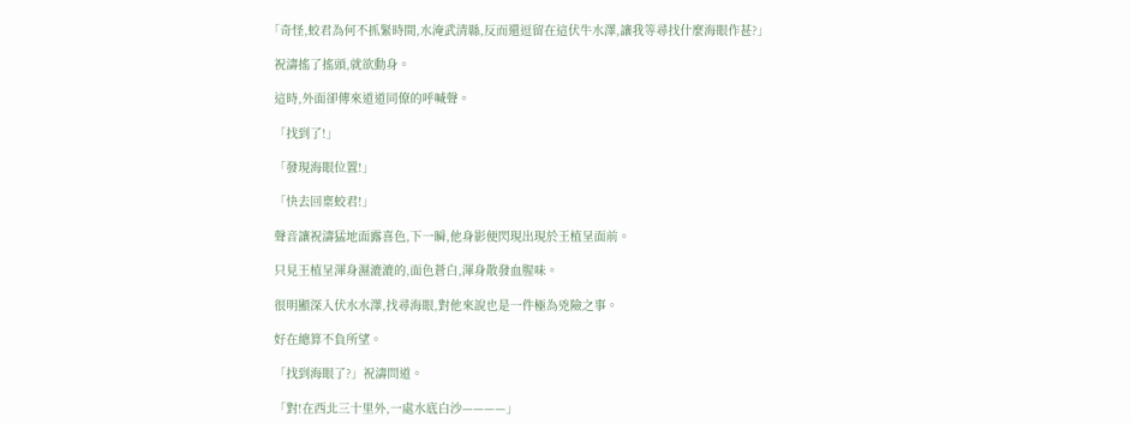「奇怪,蛟君為何不抓緊時間,水淹武清縣,反而還逗留在這伏牛水澤,讓我等尋找什麼海眼作甚?」

  祝濤搖了搖頭,就欲動身。

  這時,外面卻傳來道道同僚的呼喊聲。

  「找到了!」

  「發現海眼位置!」

  「快去回稟蛟君!」

  聲音讓祝濤猛地面露喜色,下一瞬,他身影便閃現出現於王植呈面前。

  只見王植呈渾身濕漉漉的,面色蒼白,渾身散發血腥味。

  很明顯深入伏水水澤,找尋海眼,對他來說也是一件極為兇險之事。

  好在總算不負所望。

  「找到海眼了?」祝濤問道。

  「對!在西北三十里外,一處水底白沙————」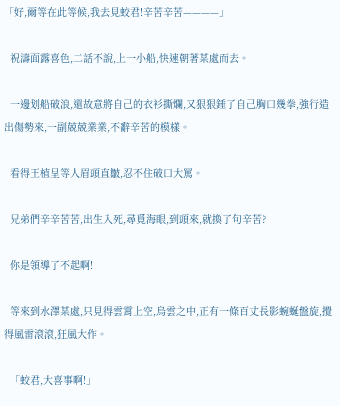「好,爾等在此等候,我去見蛟君!辛苦辛苦————」

  祝濤面露喜色,二話不說,上一小船,快速朝著某處而去。

  一邊划船破浪,還故意將自己的衣衫撕爛,又狠狠錘了自己胸口幾拳,強行造出傷勢來,一副兢兢業業,不辭辛苦的模樣。

  看得王植呈等人眉頭直皺,忍不住破口大罵。

  兄弟們辛辛苦苦,出生入死,尋覓海眼,到頭來,就換了句辛苦?

  你是領導了不起啊!

  等來到水澤某處,只見得雲霄上空,烏雲之中,正有一條百丈長影蜿蜒盤旋,攪得風雷滾滾,狂風大作。

  「蛟君,大喜事啊!」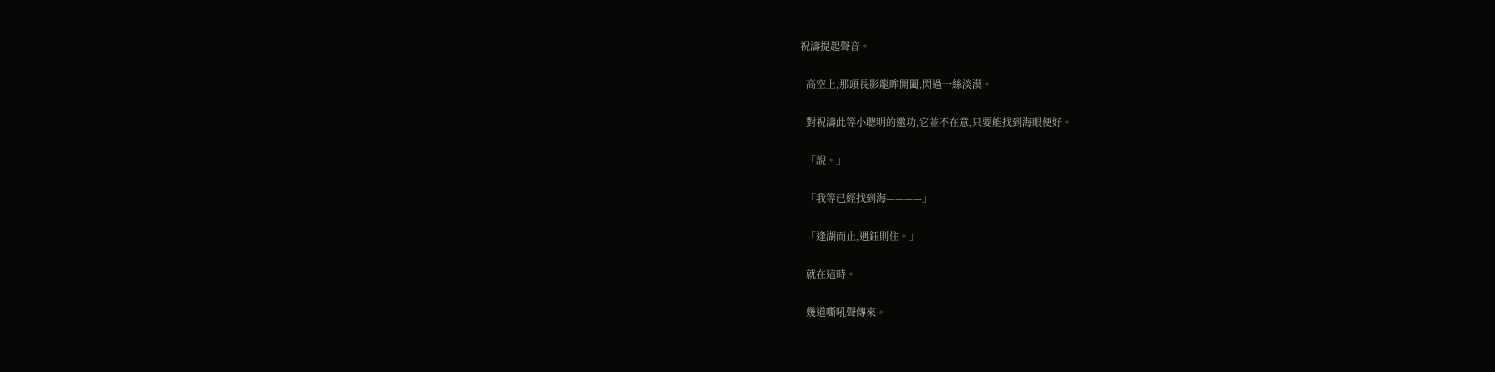祝濤提起聲音。

  高空上,那頭長影龍眸開闔,閃過一絲淡漠。

  對祝濤此等小聰明的邀功,它並不在意,只要能找到海眼便好。

  「說。」

  「我等已經找到海————」

  「逢湖而止,遇鈺則住。」

  就在這時。

  幾道嘶吼聲傳來。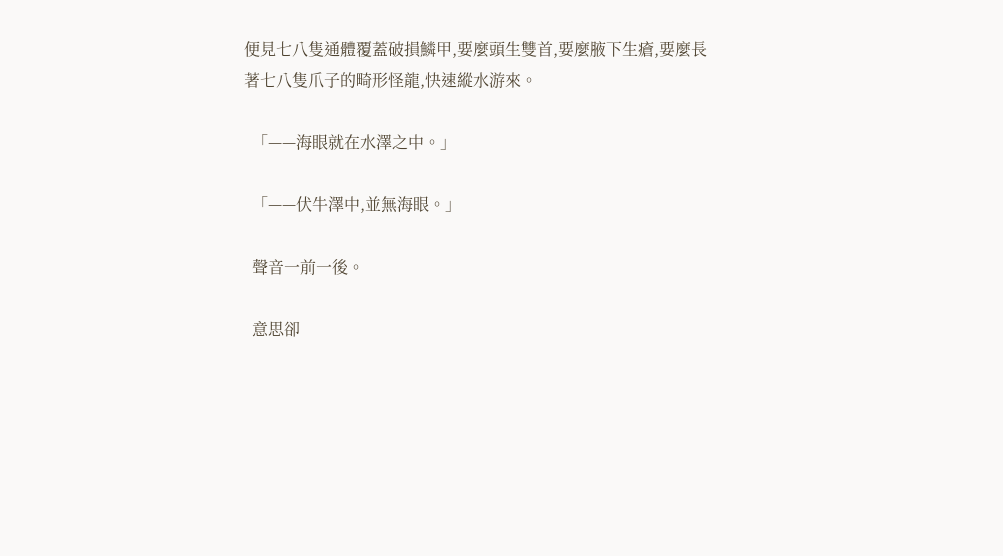便見七八隻通體覆蓋破損鱗甲,要麼頭生雙首,要麼腋下生瘡,要麼長著七八隻爪子的畸形怪龍,快速縱水游來。

  「——海眼就在水澤之中。」

  「——伏牛澤中,並無海眼。」

  聲音一前一後。

  意思卻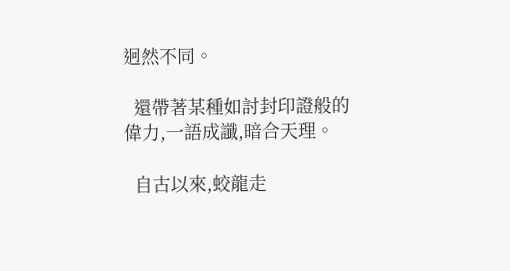迥然不同。

  還帶著某種如討封印證般的偉力,一語成讖,暗合天理。

  自古以來,蛟龍走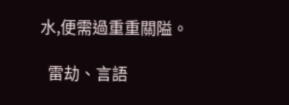水,便需過重重關隘。

  雷劫、言語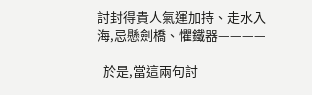討封得貴人氣運加持、走水入海,忌懸劍橋、懼鐵器————

  於是,當這兩句討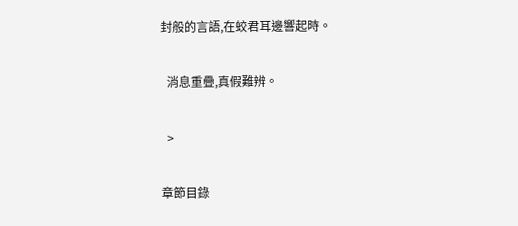封般的言語,在蛟君耳邊響起時。

  消息重疊,真假難辨。

  >

章節目錄